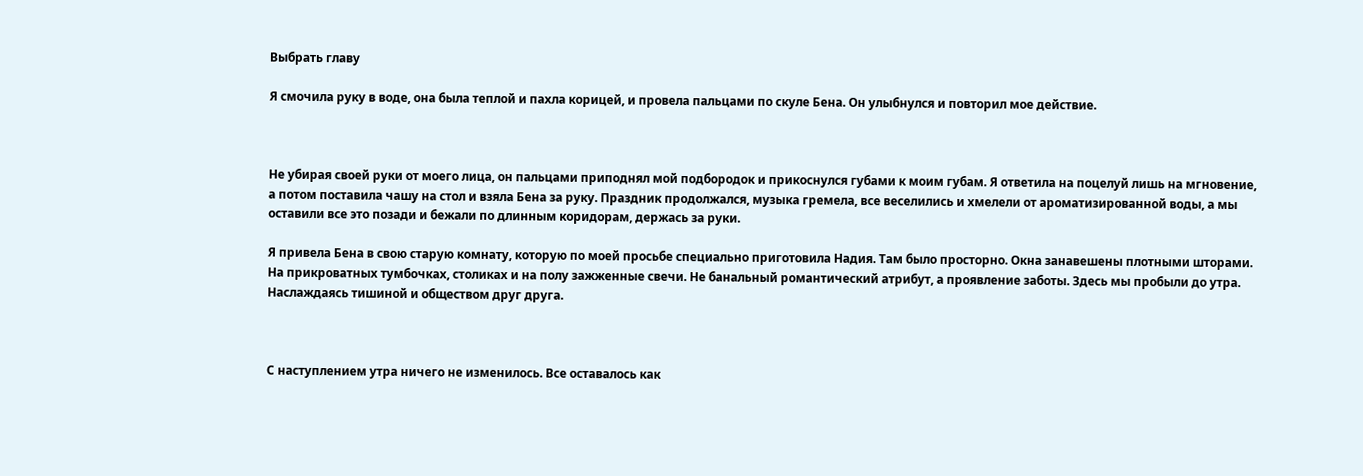Выбрать главу

Я смочила руку в воде, она была теплой и пахла корицей, и провела пальцами по скуле Бена. Он улыбнулся и повторил мое действие.



Не убирая своей руки от моего лица, он пальцами приподнял мой подбородок и прикоснулся губами к моим губам. Я ответила на поцелуй лишь на мгновение, а потом поставила чашу на стол и взяла Бена за руку. Праздник продолжался, музыка гремела, все веселились и хмелели от ароматизированной воды, а мы оставили все это позади и бежали по длинным коридорам, держась за руки.

Я привела Бена в свою старую комнату, которую по моей просьбе специально приготовила Надия. Там было просторно. Окна занавешены плотными шторами. На прикроватных тумбочках, столиках и на полу зажженные свечи. Не банальный романтический атрибут, а проявление заботы. Здесь мы пробыли до утра. Наслаждаясь тишиной и обществом друг друга.



С наступлением утра ничего не изменилось. Все оставалось как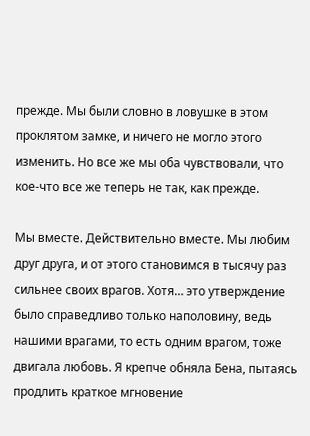прежде. Мы были словно в ловушке в этом проклятом замке, и ничего не могло этого изменить. Но все же мы оба чувствовали, что кое-что все же теперь не так, как прежде.

Мы вместе. Действительно вместе. Мы любим друг друга, и от этого становимся в тысячу раз сильнее своих врагов. Хотя… это утверждение было справедливо только наполовину, ведь нашими врагами, то есть одним врагом, тоже двигала любовь. Я крепче обняла Бена, пытаясь продлить краткое мгновение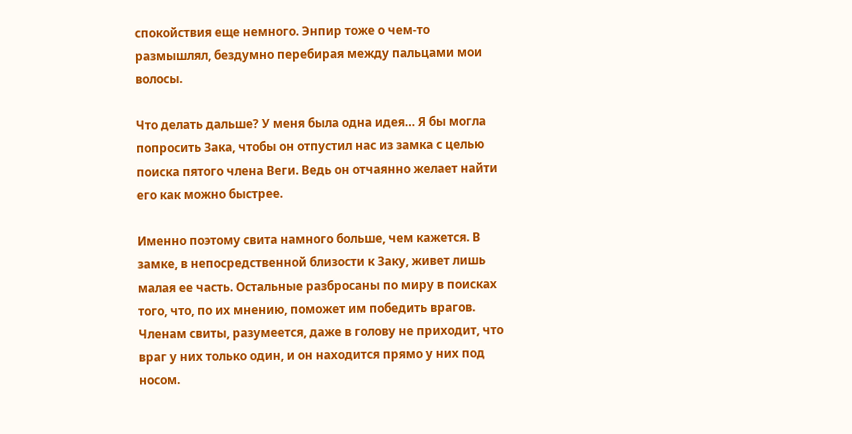спокойствия еще немного. Энпир тоже о чем-то размышлял, бездумно перебирая между пальцами мои волосы.

Что делать дальше? У меня была одна идея… Я бы могла попросить Зака, чтобы он отпустил нас из замка с целью поиска пятого члена Веги. Ведь он отчаянно желает найти его как можно быстрее.

Именно поэтому свита намного больше, чем кажется. В замке, в непосредственной близости к Заку, живет лишь малая ее часть. Остальные разбросаны по миру в поисках того, что, по их мнению, поможет им победить врагов. Членам свиты, разумеется, даже в голову не приходит, что враг у них только один, и он находится прямо у них под носом.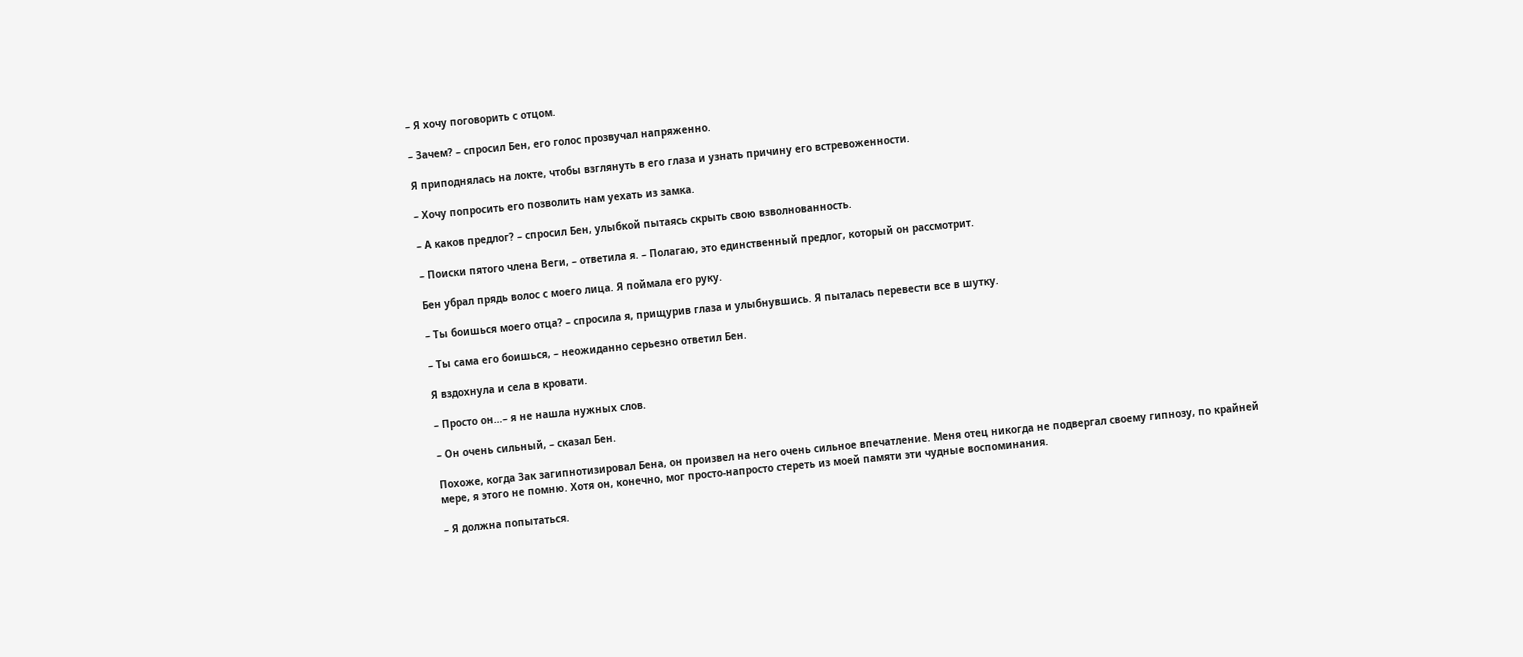– Я хочу поговорить с отцом.

– Зачем? – спросил Бен, его голос прозвучал напряженно.

Я приподнялась на локте, чтобы взглянуть в его глаза и узнать причину его встревоженности.

– Хочу попросить его позволить нам уехать из замка.

– А каков предлог? – спросил Бен, улыбкой пытаясь скрыть свою взволнованность.

– Поиски пятого члена Веги, – ответила я. – Полагаю, это единственный предлог, который он рассмотрит.

Бен убрал прядь волос с моего лица. Я поймала его руку.

– Ты боишься моего отца? – спросила я, прищурив глаза и улыбнувшись. Я пыталась перевести все в шутку.

– Ты сама его боишься, – неожиданно серьезно ответил Бен.

Я вздохнула и села в кровати.

– Просто он…– я не нашла нужных слов.

– Он очень сильный, – сказал Бен.

Похоже, когда Зак загипнотизировал Бена, он произвел на него очень сильное впечатление. Меня отец никогда не подвергал своему гипнозу, по крайней мере, я этого не помню. Хотя он, конечно, мог просто-напросто стереть из моей памяти эти чудные воспоминания.

– Я должна попытаться.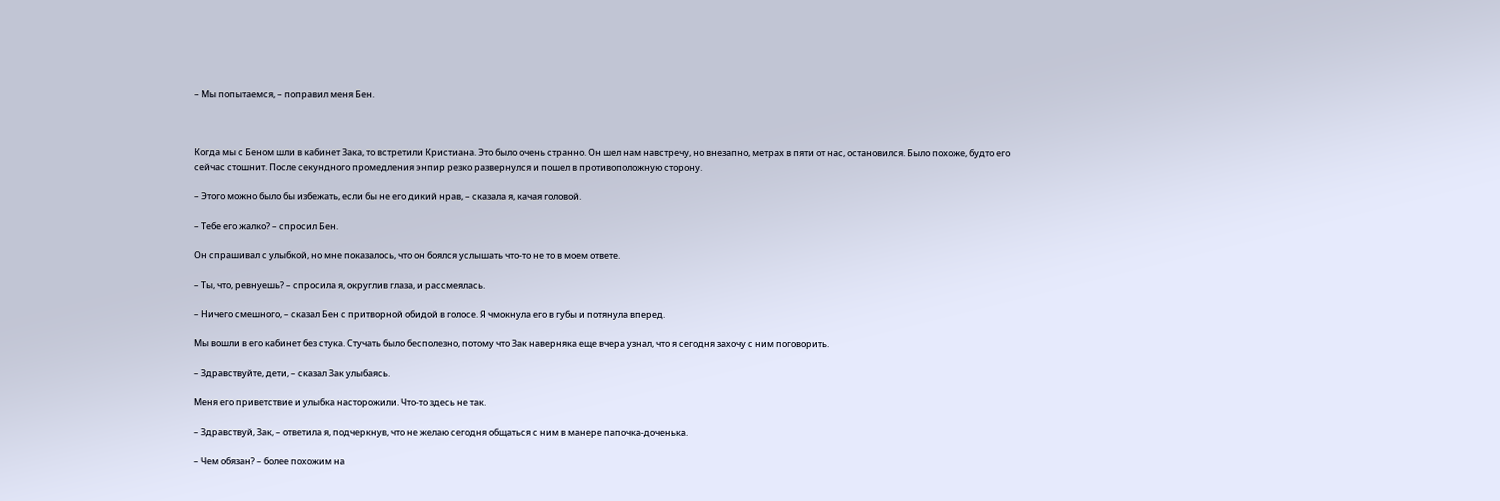– Мы попытаемся, – поправил меня Бен.



Когда мы с Беном шли в кабинет Зака, то встретили Кристиана. Это было очень странно. Он шел нам навстречу, но внезапно, метрах в пяти от нас, остановился. Было похоже, будто его сейчас стошнит. После секундного промедления энпир резко развернулся и пошел в противоположную сторону.

– Этого можно было бы избежать, если бы не его дикий нрав, – сказала я, качая головой.

– Тебе его жалко? – спросил Бен.

Он спрашивал с улыбкой, но мне показалось, что он боялся услышать что-то не то в моем ответе.

– Ты, что, ревнуешь? – спросила я, округлив глаза, и рассмеялась.

– Ничего смешного, – сказал Бен с притворной обидой в голосе. Я чмокнула его в губы и потянула вперед.

Мы вошли в его кабинет без стука. Стучать было бесполезно, потому что Зак наверняка еще вчера узнал, что я сегодня захочу с ним поговорить.

– Здравствуйте, дети, – сказал Зак улыбаясь.

Меня его приветствие и улыбка насторожили. Что-то здесь не так.

– Здравствуй, Зак, – ответила я, подчеркнув, что не желаю сегодня общаться с ним в манере папочка-доченька.

– Чем обязан? – более похожим на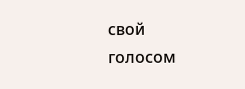свой голосом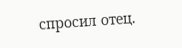спросил отец.